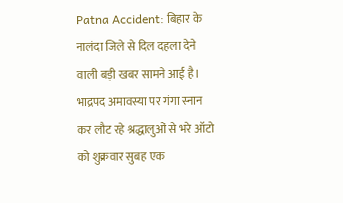Patna Accident: बिहार के नालंदा जिले से दिल दहला देने वाली बड़ी खबर सामने आई है। भाद्रपद अमावस्या पर गंगा स्नान कर लौट रहे श्रद्धालुओं से भरे ऑटो को शुक्रवार सुबह एक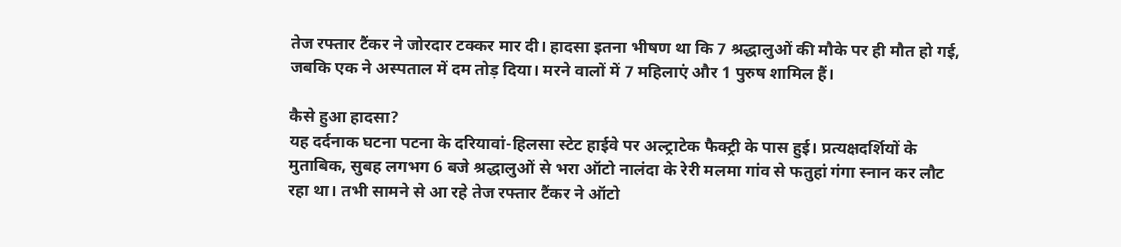तेज रफ्तार टैंकर ने जोरदार टक्कर मार दी। हादसा इतना भीषण था कि 7 श्रद्धालुओं की मौके पर ही मौत हो गई, जबकि एक ने अस्पताल में दम तोड़ दिया। मरने वालों में 7 महिलाएं और 1 पुरुष शामिल हैं।

कैसे हुआ हादसा?
यह दर्दनाक घटना पटना के दरियावां-हिलसा स्टेट हाईवे पर अल्ट्राटेक फैक्ट्री के पास हुई। प्रत्यक्षदर्शियों के मुताबिक, सुबह लगभग 6 बजे श्रद्धालुओं से भरा ऑटो नालंदा के रेरी मलमा गांव से फतुहां गंगा स्नान कर लौट रहा था। तभी सामने से आ रहे तेज रफ्तार टैंकर ने ऑटो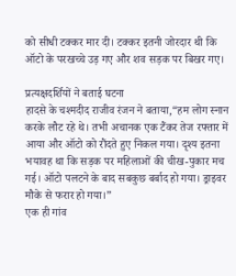को सीधी टक्कर मार दी। टक्कर इतनी जोरदार थी कि ऑटो के परखच्चे उड़ गए और शव सड़क पर बिखर गए।

प्रत्यक्षदर्शियों ने बताई घटना
हादसे के चश्मदीद राजीव रंजन ने बताया,“हम लोग स्नान करके लौट रहे थे। तभी अचानक एक टैंकर तेज रफ्तार में आया और ऑटो को रौंदते हुए निकल गया। दृश्य इतना भयावह था कि सड़क पर महिलाओं की चीख-पुकार मच गई। ऑटो पलटने के बाद सबकुछ बर्बाद हो गया। ड्राइवर मौके से फरार हो गया।”
एक ही गांव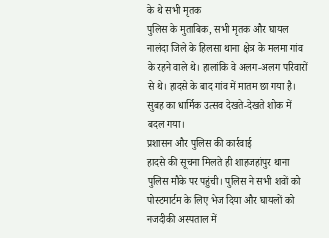के थे सभी मृतक
पुलिस के मुताबिक, सभी मृतक और घायल नालंदा जिले के हिलसा थाना क्षेत्र के मलमा गांव के रहने वाले थे। हालांकि वे अलग-अलग परिवारों से थे। हादसे के बाद गांव में मातम छा गया है। सुबह का धार्मिक उत्सव देखते-देखते शोक में बदल गया।
प्रशासन और पुलिस की कार्रवाई
हादसे की सूचना मिलते ही शाहजहांपुर थाना पुलिस मौके पर पहुंची। पुलिस ने सभी शवों को पोस्टमार्टम के लिए भेज दिया और घायलों को नजदीकी अस्पताल में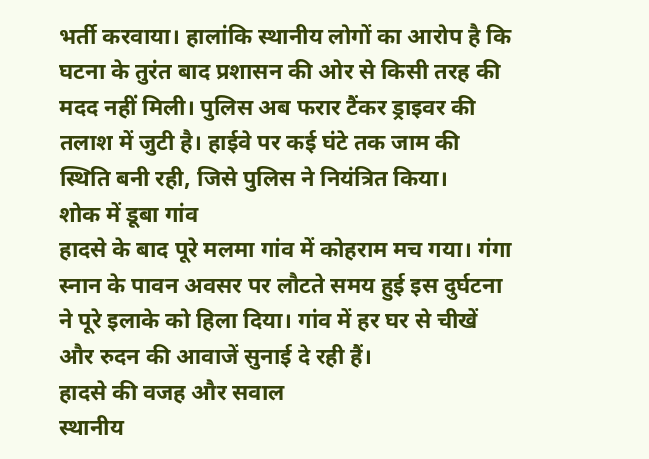भर्ती करवाया। हालांकि स्थानीय लोगों का आरोप है कि घटना के तुरंत बाद प्रशासन की ओर से किसी तरह की मदद नहीं मिली। पुलिस अब फरार टैंकर ड्राइवर की तलाश में जुटी है। हाईवे पर कई घंटे तक जाम की स्थिति बनी रही, जिसे पुलिस ने नियंत्रित किया।
शोक में डूबा गांव
हादसे के बाद पूरे मलमा गांव में कोहराम मच गया। गंगा स्नान के पावन अवसर पर लौटते समय हुई इस दुर्घटना ने पूरे इलाके को हिला दिया। गांव में हर घर से चीखें और रुदन की आवाजें सुनाई दे रही हैं।
हादसे की वजह और सवाल
स्थानीय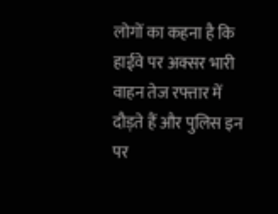लोगों का कहना है कि हाईवे पर अक्सर भारी वाहन तेज रफ्तार में दौड़ते हैं और पुलिस इन पर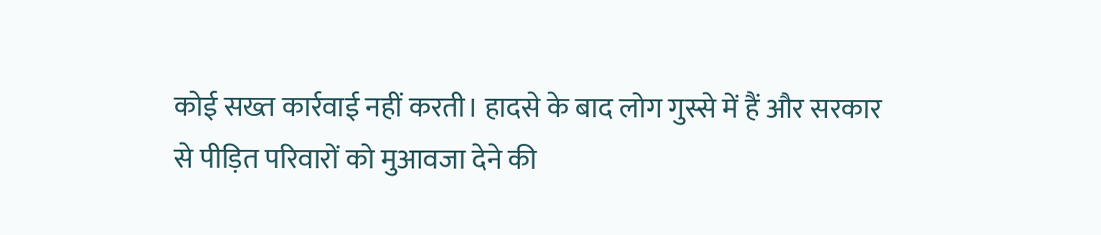कोई सख्त कार्रवाई नहीं करती। हादसे के बाद लोग गुस्से में हैं और सरकार से पीड़ित परिवारों को मुआवजा देने की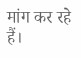मांग कर रहे हैं।